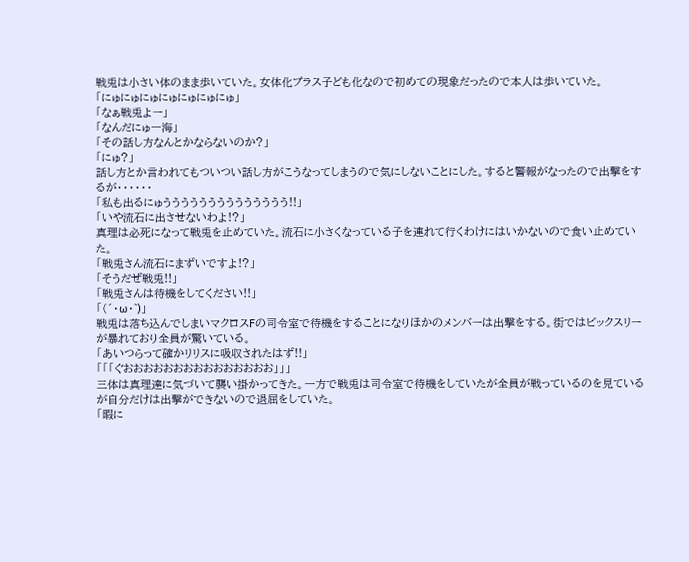戦兎は小さい体のまま歩いていた。女体化プラス子ども化なので初めての現象だったので本人は歩いていた。
「にゅにゅにゅにゅにゅにゅにゅ」
「なぁ戦兎よー」
「なんだにゅ一海」
「その話し方なんとかならないのか?」
「にゅ?」
話し方とか言われてもついつい話し方がこうなってしまうので気にしないことにした。すると警報がなったので出撃をするが・・・・・・
「私も出るにゅうううううううううううううう!!」
「いや流石に出させないわよ!?」
真理は必死になって戦兎を止めていた。流石に小さくなっている子を連れて行くわけにはいかないので食い止めていた。
「戦兎さん流石にまずいですよ!?」
「そうだぜ戦兎!!」
「戦兎さんは待機をしてください!!」
「(´・ω・`)」
戦兎は落ち込んでしまいマクロスFの司令室で待機をすることになりほかのメンバーは出撃をする。街ではビックスリーが暴れており全員が驚いている。
「あいつらって確かリリスに吸収されたはず!!」
「「「ぐおおおおおおおおおおおおおおお」」」
三体は真理達に気づいて襲い掛かってきた。一方で戦兎は司令室で待機をしていたが全員が戦っているのを見ているが自分だけは出撃ができないので退屈をしていた。
「暇に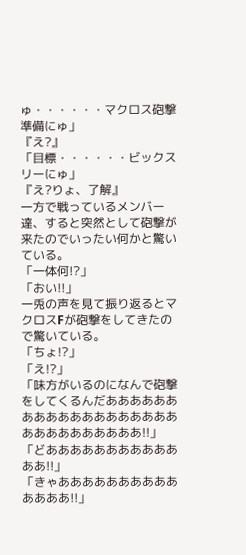ゅ・・・・・・マクロス砲撃準備にゅ」
『え?』
「目標・・・・・・ビックスリーにゅ」
『え?りょ、了解』
一方で戦っているメンバー達、すると突然として砲撃が来たのでいったい何かと驚いている。
「一体何!?」
「おい!!」
一兎の声を見て振り返るとマクロスFが砲撃をしてきたので驚いている。
「ちょ!?」
「え!?」
「味方がいるのになんで砲撃をしてくるんだあああああああああああああああああああああああああああああ!!」
「どあああああああああああああ!!」
「きゃああああああああああああああ!!」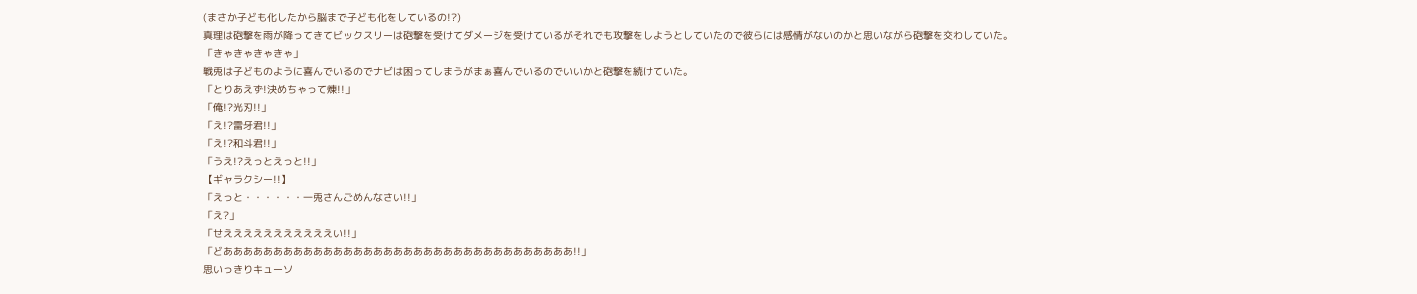(まさか子ども化したから脳まで子ども化をしているの!?)
真理は砲撃を雨が降ってきてビックスリーは砲撃を受けてダメージを受けているがそれでも攻撃をしようとしていたので彼らには感情がないのかと思いながら砲撃を交わしていた。
「きゃきゃきゃきゃ」
戦兎は子どものように喜んでいるのでナビは困ってしまうがまぁ喜んでいるのでいいかと砲撃を続けていた。
「とりあえず!決めちゃって煉!!」
「俺!?光刃!!」
「え!?雷牙君!!」
「え!?和斗君!!」
「うえ!?えっとえっと!!」
【ギャラクシー!!】
「えっと・・・・・・一兎さんごめんなさい!!」
「え?」
「せえええええええええええい!!」
「どあああああああああああああああああああああああああああああああああああ!!」
思いっきりキューソ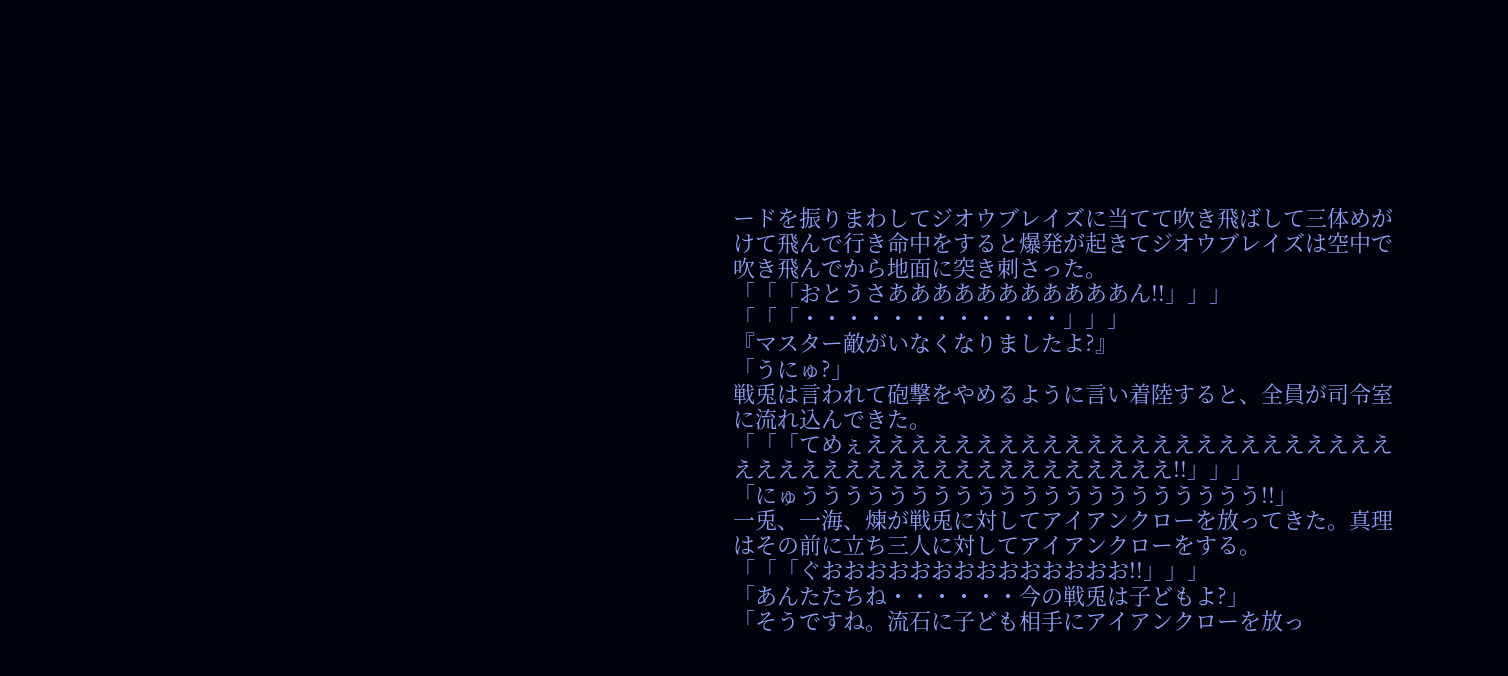ードを振りまわしてジオウブレイズに当てて吹き飛ばして三体めがけて飛んで行き命中をすると爆発が起きてジオウブレイズは空中で吹き飛んでから地面に突き刺さった。
「「「おとうさあああああああああああん!!」」」
「「「・・・・・・・・・・・・」」」
『マスター敵がいなくなりましたよ?』
「うにゅ?」
戦兎は言われて砲撃をやめるように言い着陸すると、全員が司令室に流れ込んできた。
「「「てめぇええええええええええええええええええええええええええええええええええええええええええええ!!」」」
「にゅううううううううううううううううううううう!!」
一兎、一海、煉が戦兎に対してアイアンクローを放ってきた。真理はその前に立ち三人に対してアイアンクローをする。
「「「ぐおおおおおおおおおおおおおお!!」」」
「あんたたちね・・・・・・今の戦兎は子どもよ?」
「そうですね。流石に子ども相手にアイアンクローを放っ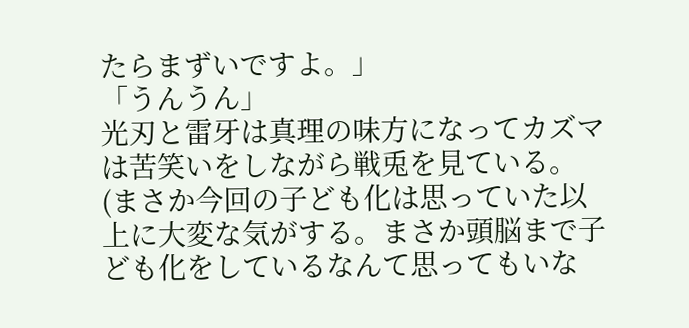たらまずいですよ。」
「うんうん」
光刃と雷牙は真理の味方になってカズマは苦笑いをしながら戦兎を見ている。
(まさか今回の子ども化は思っていた以上に大変な気がする。まさか頭脳まで子ども化をしているなんて思ってもいな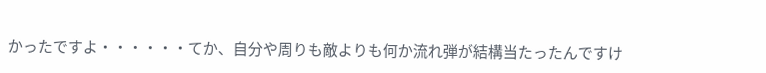かったですよ・・・・・・てか、自分や周りも敵よりも何か流れ弾が結構当たったんですけ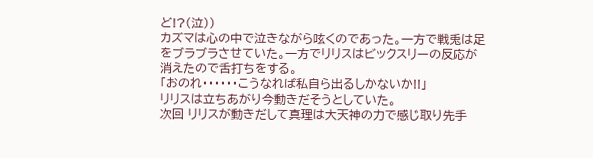ど!?(泣))
カズマは心の中で泣きながら呟くのであった。一方で戦兎は足をブラブラさせていた。一方でリリスはビックスリーの反応が消えたので舌打ちをする。
「おのれ・・・・・・こうなれば私自ら出るしかないか!!」
リリスは立ちあがり今動きだそうとしていた。
次回 リリスが動きだして真理は大天神の力で感じ取り先手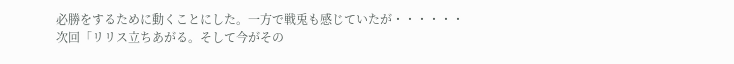必勝をするために動くことにした。一方で戦兎も感じていたが・・・・・・
次回「リリス立ちあがる。そして今がその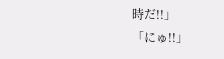時だ!!」
「にゅ!!」